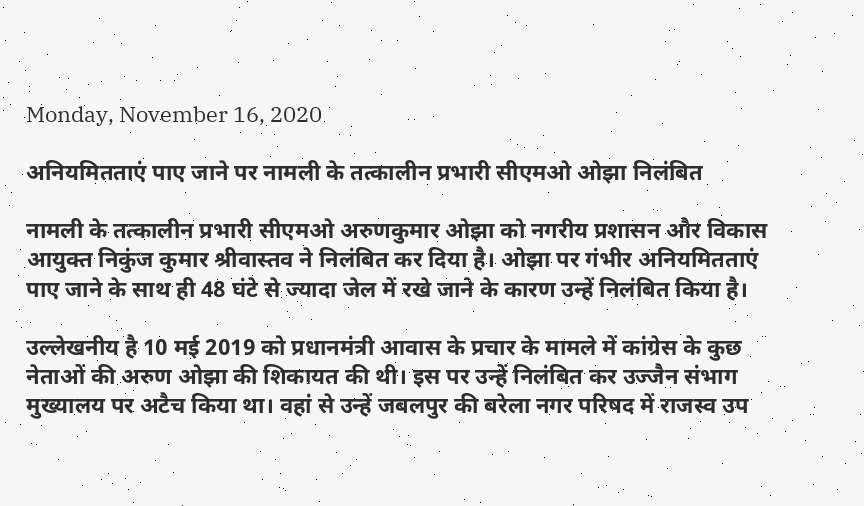Monday, November 16, 2020

अनियमितताएं पाए जाने पर नामली के तत्कालीन प्रभारी सीएमओ ओझा निलंबित

नामली के तत्कालीन प्रभारी सीएमओ अरुणकुमार ओझा को नगरीय प्रशासन और विकास आयुक्त निकुंज कुमार श्रीवास्तव ने निलंबित कर दिया है। ओझा पर गंभीर अनियमितताएं पाए जाने के साथ ही 48 घंटे से ज्यादा जेल में रखे जाने के कारण उन्हें निलंबित किया है।

उल्लेखनीय है 10 मई 2019 को प्रधानमंत्री आवास के प्रचार के मामले में कांग्रेस के कुछ नेताओं की अरुण ओझा की शिकायत की थी। इस पर उन्हें निलंबित कर उज्जैन संभाग मुख्यालय पर अटैच किया था। वहां से उन्हें जबलपुर की बरेला नगर परिषद में राजस्व उप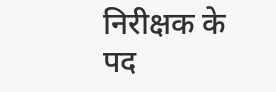निरीक्षक के पद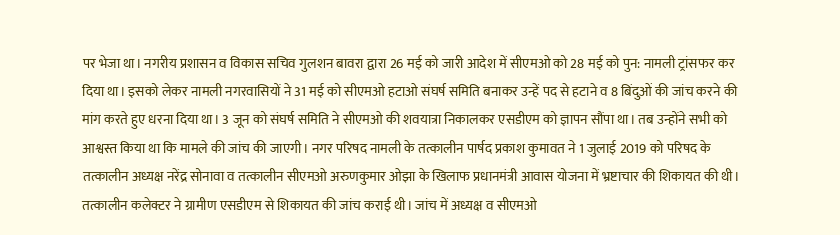पर भेजा था। नगरीय प्रशासन व विकास सचिव गुलशन बावरा द्वारा 26 मई को जारी आदेश में सीएमओ को 28 मई को पुन: नामली ट्रांसफर कर दिया था। इसको लेकर नामली नगरवासियों ने 31 मई को सीएमओ हटाओ संघर्ष समिति बनाकर उन्हें पद से हटाने व 8 बिंदुओं की जांच करने की मांग करते हुए धरना दिया था। 3 जून को संघर्ष समिति ने सीएमओ की शवयात्रा निकालकर एसडीएम को ज्ञापन सौंपा था। तब उन्होंने सभी को आश्वस्त किया था कि मामले की जांच की जाएगी। नगर परिषद नामली के तत्कालीन पार्षद प्रकाश कुमावत ने 1 जुलाई 2019 को परिषद के तत्कालीन अध्यक्ष नरेंद्र सोनावा व तत्कालीन सीएमओ अरुणकुमार ओझा के खिलाफ प्रधानमंत्री आवास योजना में भ्रष्टाचार की शिकायत की थी। तत्कालीन कलेक्टर ने ग्रामीण एसडीएम से शिकायत की जांच कराई थी। जांच में अध्यक्ष व सीएमओ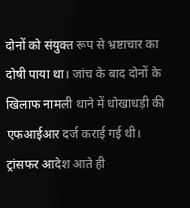दोनों को संयुक्त रूप से भ्रष्टाचार का दोषी पाया था। जांच के बाद दोनों के खिलाफ नामली थाने में धोखाधड़ी की एफआईआर दर्ज कराई गई थी।
ट्रांसफर आदेश आते ही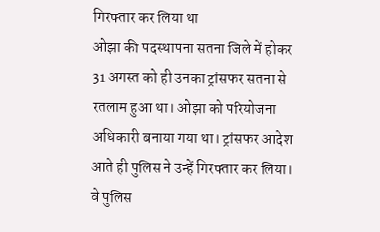गिरफ्तार कर लिया था
ओझा की पदस्थापना सतना जिले में होकर 31 अगस्त को ही उनका ट्रांसफर सतना से रतलाम हुआ था। ओझा को परियोजना अधिकारी बनाया गया था। ट्रांसफर आदेश आते ही पुलिस ने उन्हें गिरफ्तार कर लिया। वे पुलिस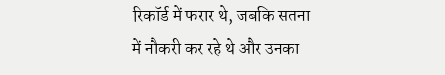रिकॉर्ड में फरार थे, जबकि सतना में नौकरी कर रहे थे और उनका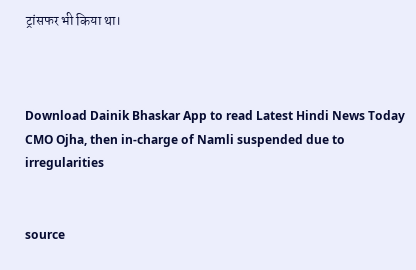ट्रांसफर भी किया था।



Download Dainik Bhaskar App to read Latest Hindi News Today
CMO Ojha, then in-charge of Namli suspended due to irregularities


source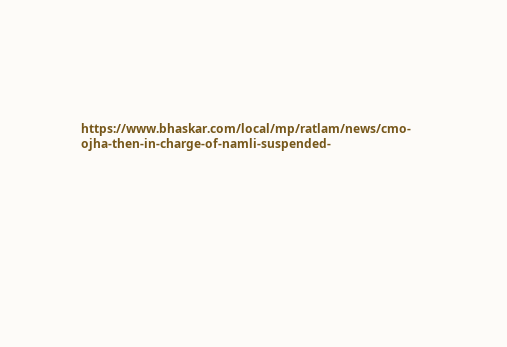https://www.bhaskar.com/local/mp/ratlam/news/cmo-ojha-then-in-charge-of-namli-suspended-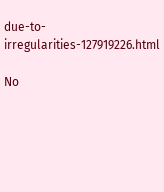due-to-irregularities-127919226.html

No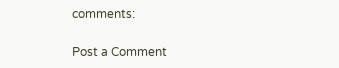comments:

Post a Comment